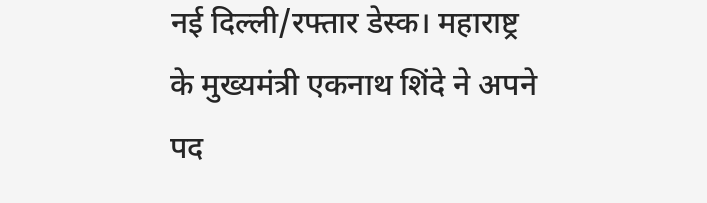नई दिल्ली/रफ्तार डेस्क। महाराष्ट्र के मुख्यमंत्री एकनाथ शिंदे ने अपने पद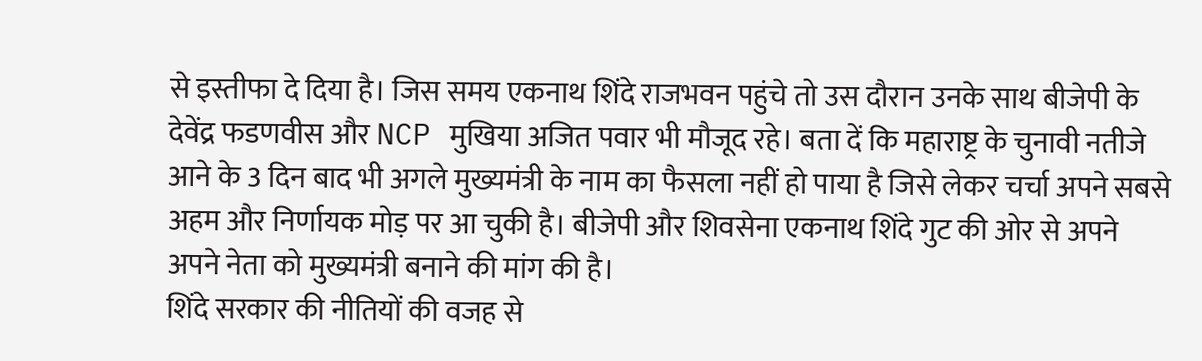से इस्तीफा दे दिया है। जिस समय एकनाथ शिंदे राजभवन पहुंचे तो उस दौरान उनके साथ बीजेपी के देवेंद्र फडणवीस और NCP मुखिया अजित पवार भी मौजूद रहे। बता दें कि महाराष्ट्र के चुनावी नतीजे आने के 3 दिन बाद भी अगले मुख्यमंत्री के नाम का फैसला नहीं हो पाया है जिसे लेकर चर्चा अपने सबसे अहम और निर्णायक मोड़ पर आ चुकी है। बीजेपी और शिवसेना एकनाथ शिंदे गुट की ओर से अपने अपने नेता को मुख्यमंत्री बनाने की मांग की है।
शिंदे सरकार की नीतियों की वजह से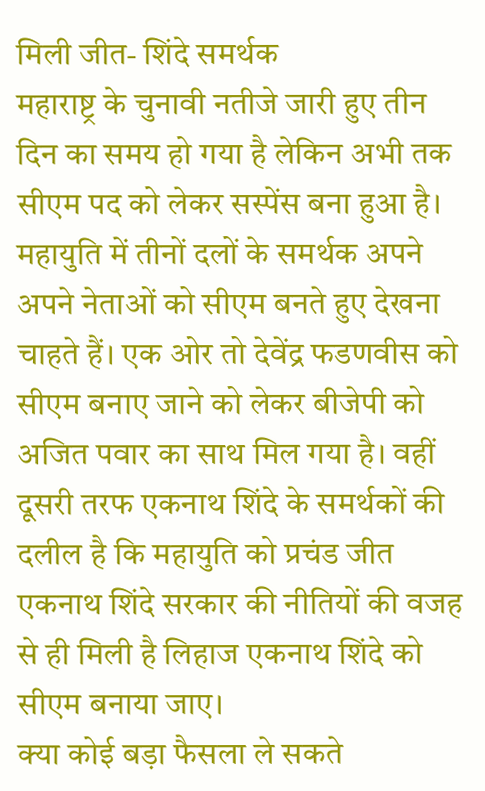मिली जीत- शिंदे समर्थक
महाराष्ट्र के चुनावी नतीजे जारी हुए तीन दिन का समय हो गया है लेकिन अभी तक सीएम पद को लेकर सस्पेंस बना हुआ है। महायुति में तीनों दलों के समर्थक अपने अपने नेताओं को सीएम बनते हुए देखना चाहते हैं। एक ओर तो देवेंद्र फडणवीस को सीएम बनाए जाने को लेकर बीजेपी को अजित पवार का साथ मिल गया है। वहीं दूसरी तरफ एकनाथ शिंदे के समर्थकों की दलील है कि महायुति को प्रचंड जीत एकनाथ शिंदे सरकार की नीतियों की वजह से ही मिली है लिहाज एकनाथ शिंदे को सीएम बनाया जाए।
क्या कोई बड़ा फैसला ले सकते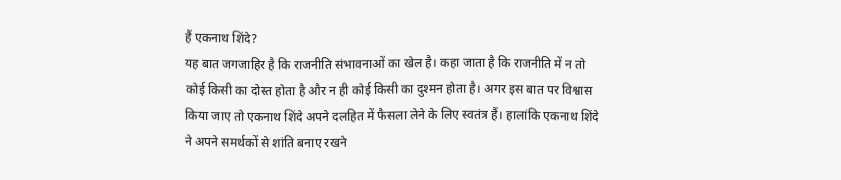हैं एकनाथ शिंदे?
यह बात जगजाहिर है कि राजनीति संभावनाओं का खेल है। कहा जाता है कि राजनीति में न तो कोई किसी का दोस्त होता है और न ही कोई किसी का दुश्मन होता है। अगर इस बात पर विश्वास किया जाए तो एकनाथ शिंदे अपने दलहित में फैसला लेने के लिए स्वतंत्र हैं। हालांकि एकनाथ शिंदे ने अपने समर्थकों से शांति बनाए रखने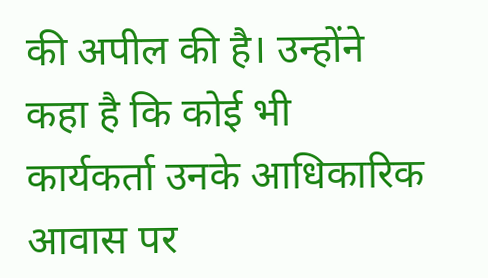की अपील की है। उन्होंने कहा है कि कोई भी कार्यकर्ता उनके आधिकारिक आवास पर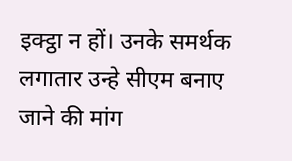इक्ट्ठा न हों। उनके समर्थक लगातार उन्हे सीएम बनाए जाने की मांग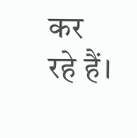कर रहे हैं।